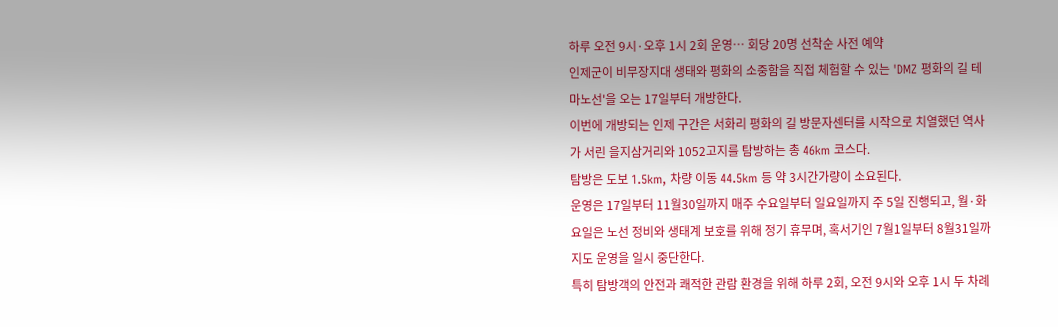하루 오전 9시·오후 1시 2회 운영… 회당 20명 선착순 사전 예약
인제군이 비무장지대 생태와 평화의 소중함을 직접 체험할 수 있는 'DMZ 평화의 길 테마노선'을 오는 17일부터 개방한다.
이번에 개방되는 인제 구간은 서화리 평화의 길 방문자센터를 시작으로 치열했던 역사가 서린 을지삼거리와 1052고지를 탐방하는 총 46km 코스다.
탐방은 도보 1.5km, 차량 이동 44.5km 등 약 3시간가량이 소요된다.
운영은 17일부터 11월30일까지 매주 수요일부터 일요일까지 주 5일 진행되고, 월·화요일은 노선 정비와 생태계 보호를 위해 정기 휴무며, 혹서기인 7월1일부터 8월31일까지도 운영을 일시 중단한다.
특히 탐방객의 안전과 쾌적한 관람 환경을 위해 하루 2회, 오전 9시와 오후 1시 두 차례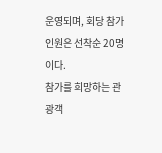운영되며, 회당 참가 인원은 선착순 20명이다.
참가를 희망하는 관광객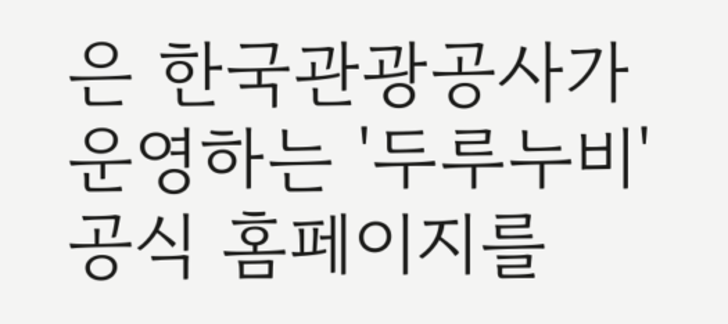은 한국관광공사가 운영하는 '두루누비' 공식 홈페이지를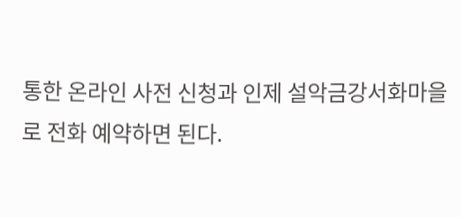통한 온라인 사전 신청과 인제 설악금강서화마을로 전화 예약하면 된다.